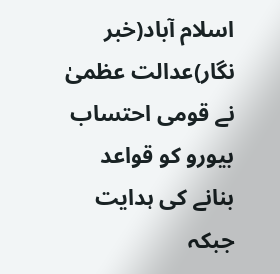اسلام آباد(خبر نگار)عدالت عظمیٰ نے قومی احتساب بیورو کو قواعد بنانے کی ہدایت جبکہ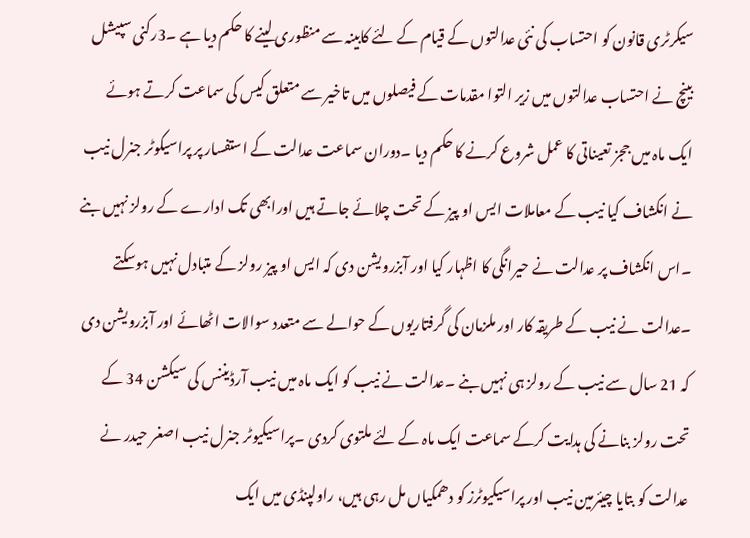سیکرٹری قانون کو احتساب کی نئی عدالتوں کے قیام کے لئے کابینہ سے منظوری لینے کا حکم دیا ہے ۔3رکنی سپیشل بینچ نے احتساب عدالتوں میں زیر التوا مقدمات کے فیصلوں میں تاخیر سے متعلق کیس کی سماعت کرتے ہوئے ایک ماہ میں ججز تعیناتی کا عمل شروع کرنے کا حکم دیا ۔دوران سماعت عدالت کے استفسار پر پراسیکوٹر جنرل نیب نے انکشاف کیا نیب کے معاملات ایس او پیز کے تحت چلائے جاتے ہیں اورابھی تک ادارے کے رولز نہیں بنے ۔اس انکشاف پر عدالت نے حیرانگی کا اظہار کیا اور آبزرویشن دی کہ ایس او پیز رولز کے متبادل نہیں ہوسکتے ۔عدالت نے نیب کے طریقہ کار اور ملزمان کی گرفتاریوں کے حوالے سے متعدد سوالات اٹھائے اور آبزرویشن دی کہ 21 سال سے نیب کے رولز ہی نہیں بنے ۔عدالت نے نیب کو ایک ماہ میں نیب آرڈیننس کی سیکشن 34 کے تحت رولز بنانے کی ہدایت کرکے سماعت ایک ماہ کے لئے ملتوی کردی ۔پراسیکیوٹر جنرل نیب اصغر حیدر نے عدالت کو بتایا چیئرمین نیب اور پراسیکیوٹرز کو دھمکیاں مل رہی ہیں، راولپنڈی میں ایک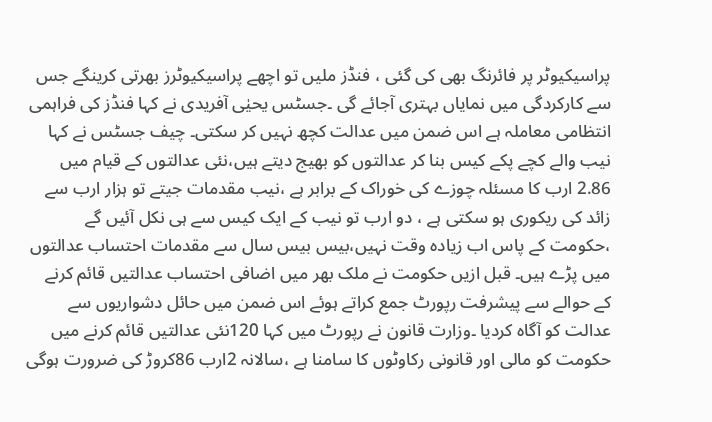پراسیکیوٹر پر فائرنگ بھی کی گئی ، فنڈز ملیں تو اچھے پراسیکیوٹرز بھرتی کرینگے جس سے کارکردگی میں نمایاں بہتری آجائے گی ۔جسٹس یحیٰی آفریدی نے کہا فنڈز کی فراہمی انتظامی معاملہ ہے اس ضمن میں عدالت کچھ نہیں کر سکتی۔ چیف جسٹس نے کہا نیب والے کچے پکے کیس بنا کر عدالتوں کو بھیج دیتے ہیں،نئی عدالتوں کے قیام میں 2.86 ارب کا مسئلہ چوزے کی خوراک کے برابر ہے ،نیب مقدمات جیتے تو ہزار ارب سے زائد کی ریکوری ہو سکتی ہے ، دو ارب تو نیب کے ایک کیس سے ہی نکل آئیں گے ،حکومت کے پاس اب زیادہ وقت نہیں،بیس بیس سال سے مقدمات احتساب عدالتوں میں پڑے ہیں۔ قبل ازیں حکومت نے ملک بھر میں اضافی احتساب عدالتیں قائم کرنے کے حوالے سے پیشرفت رپورٹ جمع کراتے ہوئے اس ضمن میں حائل دشواریوں سے عدالت کو آگاہ کردیا ۔وزارت قانون نے رپورٹ میں کہا 120نئی عدالتیں قائم کرنے میں حکومت کو مالی اور قانونی رکاوٹوں کا سامنا ہے ،سالانہ 2ارب 86کروڑ کی ضرورت ہوگی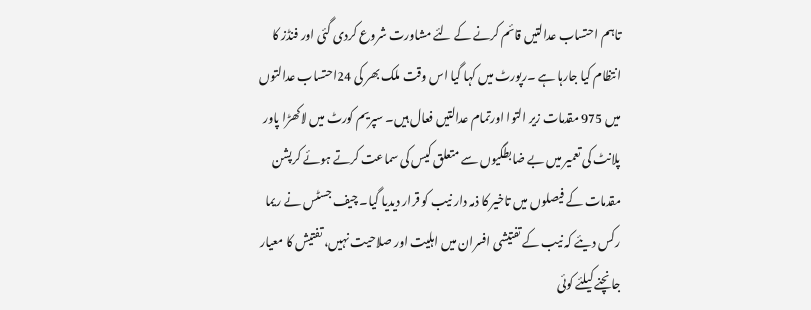تاہم احتساب عدالتیں قائم کرنے کے لئے مشاورت شروع کردی گئی اور فنڈز کا انتظام کیا جارہا ہے ۔رپورٹ میں کہا گیا اس وقت ملک بھر کی 24احتساب عدالتوں میں 975 مقدمات زیر التوا اورتمام عدالتیں فعال ہیں۔ سپریم کورٹ میں لاکھڑا پاور پلانٹ کی تعمیر میں بے ضابطگیوں سے متعلق کیس کی سماعت کرتے ہوئے کرپشن مقدمات کے فیصلوں میں تاخیر کا ذمہ دار نیب کو قرار دیدیا گیا۔ چیف جسٹس نے ریما رکس دیئے کہ نیب کے تفتیشی افسران میں اہلیت اور صلاحیت نہیں، تفتیش کا معیار جانچنے کیلئے کوئی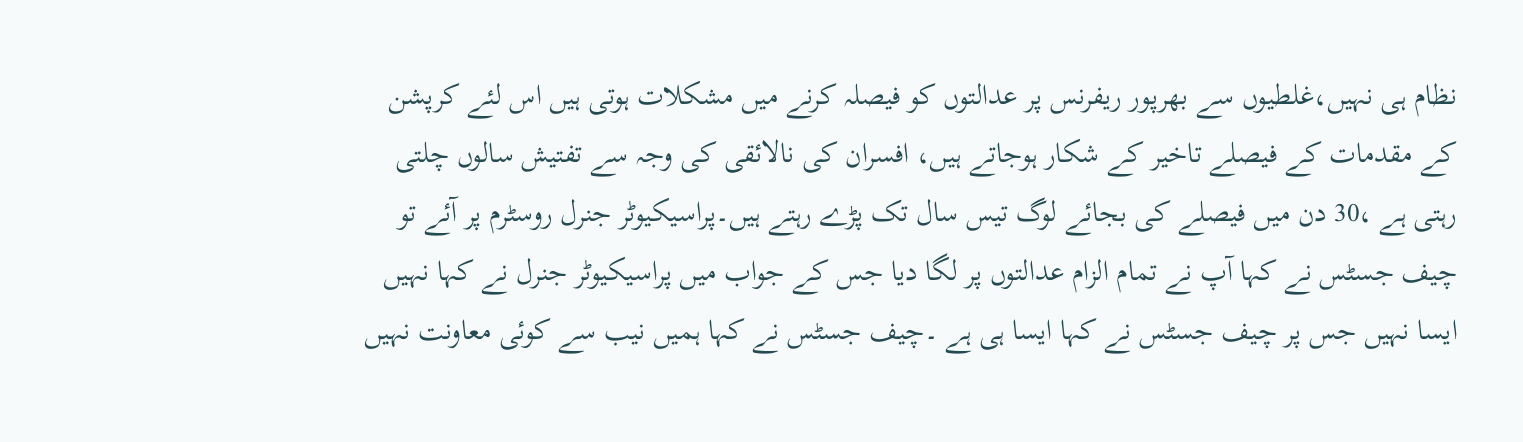نظام ہی نہیں،غلطیوں سے بھرپور ریفرنس پر عدالتوں کو فیصلہ کرنے میں مشکلات ہوتی ہیں اس لئے کرپشن کے مقدمات کے فیصلے تاخیر کے شکار ہوجاتے ہیں، افسران کی نالائقی کی وجہ سے تفتیش سالوں چلتی رہتی ہے ،30 دن میں فیصلے کی بجائے لوگ تیس سال تک پڑے رہتے ہیں۔پراسیکیوٹر جنرل روسٹرم پر آئے تو چیف جسٹس نے کہا آپ نے تمام الزام عدالتوں پر لگا دیا جس کے جواب میں پراسیکیوٹر جنرل نے کہا نہیں ایسا نہیں جس پر چیف جسٹس نے کہا ایسا ہی ہے ۔چیف جسٹس نے کہا ہمیں نیب سے کوئی معاونت نہیں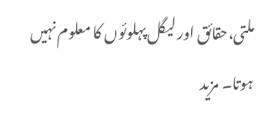ملتی،حقائق اور لیگل پہلوئوں کا معلوم نہیں ہوتا۔ مزید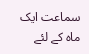سماعت ایک ماہ کے لئے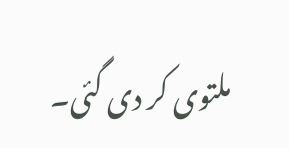ملتوی کر دی گئی۔